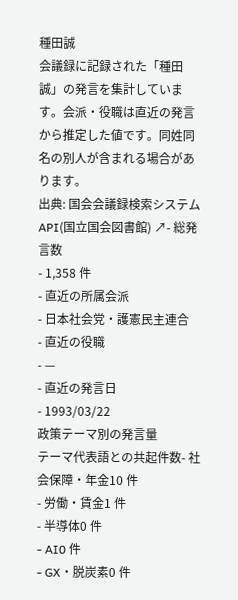種田誠
会議録に記録された「種田誠」の発言を集計しています。会派・役職は直近の発言から推定した値です。同姓同名の別人が含まれる場合があります。
出典: 国会会議録検索システム API(国立国会図書館) ↗- 総発言数
- 1,358 件
- 直近の所属会派
- 日本社会党・護憲民主連合
- 直近の役職
- —
- 直近の発言日
- 1993/03/22
政策テーマ別の発言量
テーマ代表語との共起件数- 社会保障・年金10 件
- 労働・賃金1 件
- 半導体0 件
- AI0 件
- GX・脱炭素0 件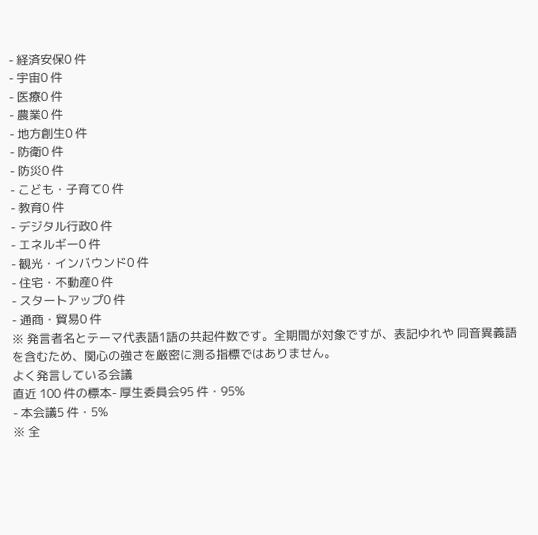- 経済安保0 件
- 宇宙0 件
- 医療0 件
- 農業0 件
- 地方創生0 件
- 防衛0 件
- 防災0 件
- こども・子育て0 件
- 教育0 件
- デジタル行政0 件
- エネルギー0 件
- 観光・インバウンド0 件
- 住宅・不動産0 件
- スタートアップ0 件
- 通商・貿易0 件
※ 発言者名とテーマ代表語1語の共起件数です。全期間が対象ですが、表記ゆれや 同音異義語を含むため、関心の強さを厳密に測る指標ではありません。
よく発言している会議
直近 100 件の標本- 厚生委員会95 件・95%
- 本会議5 件・5%
※ 全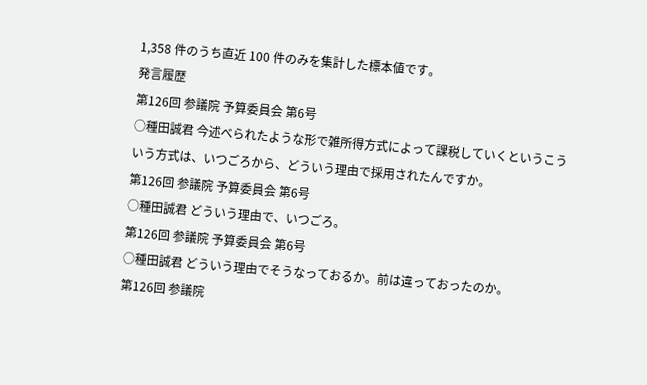1,358 件のうち直近 100 件のみを集計した標本値です。
発言履歴
第126回 参議院 予算委員会 第6号
○種田誠君 今述べられたような形で雑所得方式によって課税していくというこういう方式は、いつごろから、どういう理由で採用されたんですか。
第126回 参議院 予算委員会 第6号
○種田誠君 どういう理由で、いつごろ。
第126回 参議院 予算委員会 第6号
○種田誠君 どういう理由でそうなっておるか。前は違っておったのか。
第126回 参議院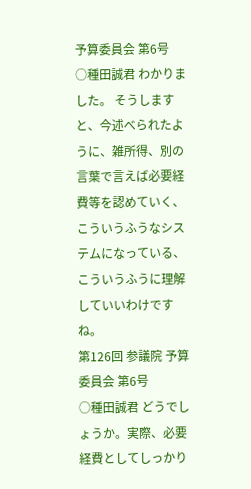予算委員会 第6号
○種田誠君 わかりました。 そうしますと、今述べられたように、雑所得、別の言葉で言えば必要経費等を認めていく、こういうふうなシステムになっている、こういうふうに理解していいわけですね。
第126回 参議院 予算委員会 第6号
○種田誠君 どうでしょうか。実際、必要経費としてしっかり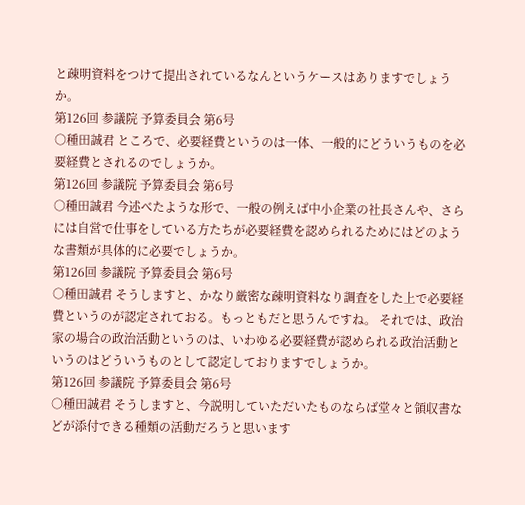と疎明資料をつけて提出されているなんというケースはありますでしょうか。
第126回 参議院 予算委員会 第6号
○種田誠君 ところで、必要経費というのは一体、一般的にどういうものを必要経費とされるのでしょうか。
第126回 参議院 予算委員会 第6号
○種田誠君 今述べたような形で、一般の例えば中小企業の社長さんや、さらには自営で仕事をしている方たちが必要経費を認められるためにはどのような書類が具体的に必要でしょうか。
第126回 参議院 予算委員会 第6号
○種田誠君 そうしますと、かなり厳密な疎明資料なり調査をした上で必要経費というのが認定されておる。もっともだと思うんですね。 それでは、政治家の場合の政治活動というのは、いわゆる必要経費が認められる政治活動というのはどういうものとして認定しておりますでしょうか。
第126回 参議院 予算委員会 第6号
○種田誠君 そうしますと、今説明していただいたものならば堂々と領収書などが添付できる種類の活動だろうと思います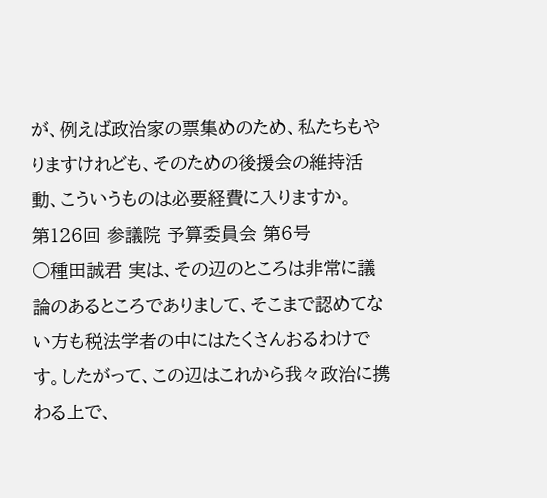が、例えば政治家の票集めのため、私たちもやりますけれども、そのための後援会の維持活動、こういうものは必要経費に入りますか。
第126回 参議院 予算委員会 第6号
○種田誠君 実は、その辺のところは非常に議論のあるところでありまして、そこまで認めてない方も税法学者の中にはたくさんおるわけです。したがって、この辺はこれから我々政治に携わる上で、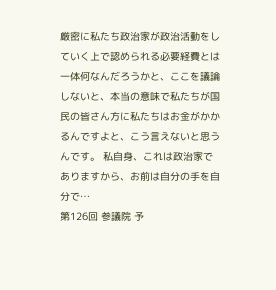厳密に私たち政治家が政治活動をしていく上で認められる必要経費とは一体何なんだろうかと、ここを議論しないと、本当の意味で私たちが国民の皆さん方に私たちはお金がかかるんですよと、こう言えないと思うんです。 私自身、これは政治家でありますから、お前は自分の手を自分で…
第126回 参議院 予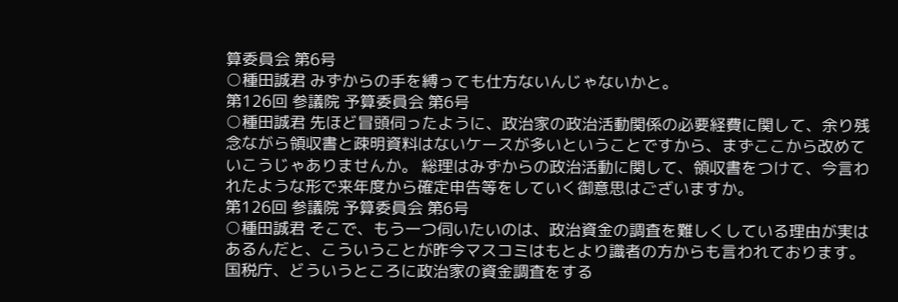算委員会 第6号
○種田誠君 みずからの手を縛っても仕方ないんじゃないかと。
第126回 参議院 予算委員会 第6号
○種田誠君 先ほど冒頭伺ったように、政治家の政治活動関係の必要経費に関して、余り残念ながら領収書と疎明資料はないケースが多いということですから、まずここから改めていこうじゃありませんか。 総理はみずからの政治活動に関して、領収書をつけて、今言われたような形で来年度から確定申告等をしていく御意思はございますか。
第126回 参議院 予算委員会 第6号
○種田誠君 そこで、もう一つ伺いたいのは、政治資金の調査を難しくしている理由が実はあるんだと、こういうことが昨今マスコミはもとより識者の方からも言われております。 国税庁、どういうところに政治家の資金調査をする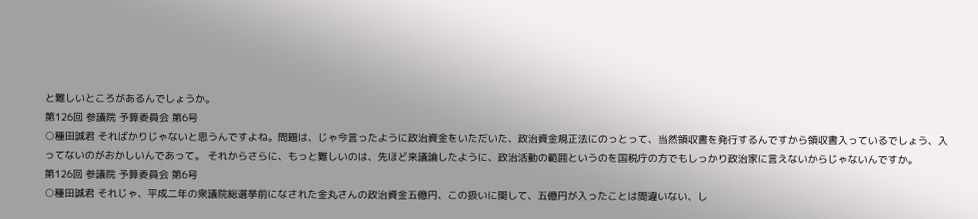と難しいところがあるんでしょうか。
第126回 参議院 予算委員会 第6号
○種田誠君 そればかりじゃないと思うんですよね。問題は、じゃ今言ったように政治資金をいただいた、政治資金規正法にのっとって、当然領収書を発行するんですから領収書入っているでしょう、入ってないのがおかしいんであって。 それからさらに、もっと難しいのは、先ほど来議論したように、政治活動の範囲というのを国税庁の方でもしっかり政治家に言えないからじゃないんですか。
第126回 参議院 予算委員会 第6号
○種田誠君 それじゃ、平成二年の衆議院総選挙前になされた金丸さんの政治資金五億円、この扱いに関して、五億円が入ったことは間違いない、し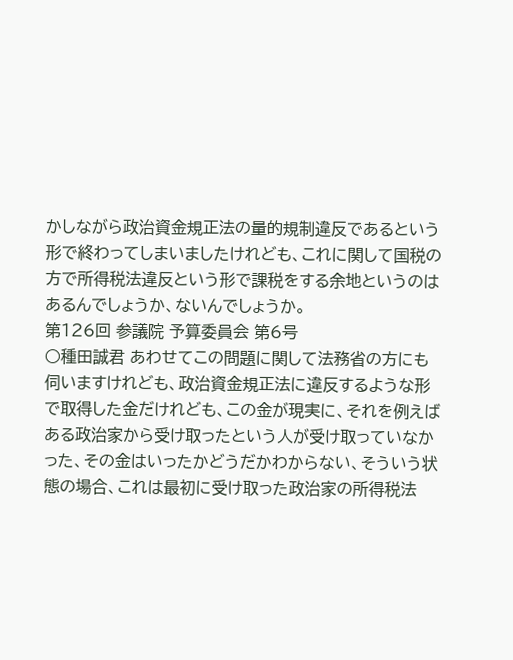かしながら政治資金規正法の量的規制違反であるという形で終わってしまいましたけれども、これに関して国税の方で所得税法違反という形で課税をする余地というのはあるんでしょうか、ないんでしょうか。
第126回 参議院 予算委員会 第6号
○種田誠君 あわせてこの問題に関して法務省の方にも伺いますけれども、政治資金規正法に違反するような形で取得した金だけれども、この金が現実に、それを例えばある政治家から受け取ったという人が受け取っていなかった、その金はいったかどうだかわからない、そういう状態の場合、これは最初に受け取った政治家の所得税法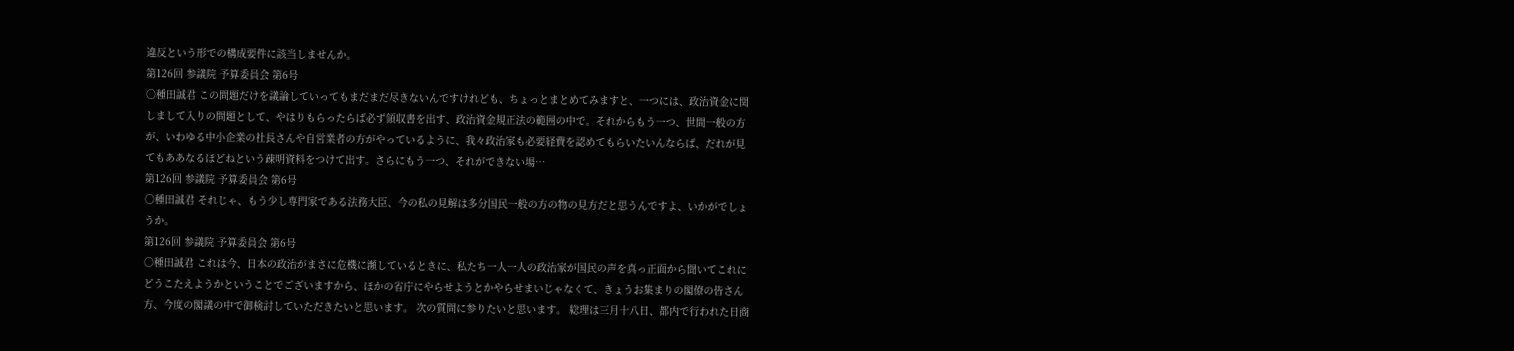違反という形での構成要件に該当しませんか。
第126回 参議院 予算委員会 第6号
○種田誠君 この問題だけを議論していってもまだまだ尽きないんですけれども、ちょっとまとめてみますと、一つには、政治資金に関しまして入りの問題として、やはりもらったらば必ず領収書を出す、政治資金規正法の範囲の中で。それからもう一つ、世間一般の方が、いわゆる中小企業の社長さんや自営業者の方がやっているように、我々政治家も必要経費を認めてもらいたいんならば、だれが見てもああなるほどねという疎明資料をつけて出す。さらにもう一つ、それができない場…
第126回 参議院 予算委員会 第6号
○種田誠君 それじゃ、もう少し専門家である法務大臣、今の私の見解は多分国民一般の方の物の見方だと思うんですよ、いかがでしょうか。
第126回 参議院 予算委員会 第6号
○種田誠君 これは今、日本の政治がまさに危機に瀕しているときに、私たち一人一人の政治家が国民の声を真っ正面から聞いてこれにどうこたえようかということでございますから、ほかの省庁にやらせようとかやらせまいじゃなくて、きょうお集まりの閣僚の皆さん方、今度の閣議の中で御検討していただきたいと思います。 次の質問に参りたいと思います。 総理は三月十八日、都内で行われた日商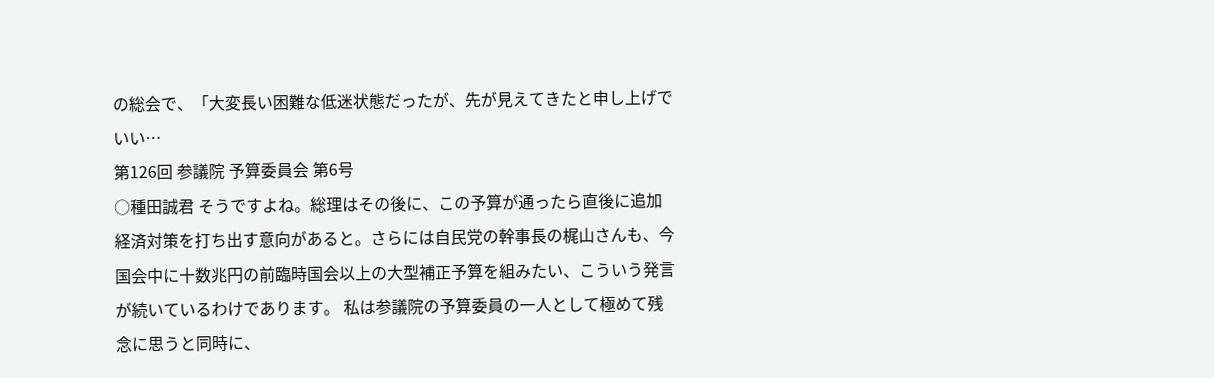の総会で、「大変長い困難な低迷状態だったが、先が見えてきたと申し上げでいい…
第126回 参議院 予算委員会 第6号
○種田誠君 そうですよね。総理はその後に、この予算が通ったら直後に追加経済対策を打ち出す意向があると。さらには自民党の幹事長の梶山さんも、今国会中に十数兆円の前臨時国会以上の大型補正予算を組みたい、こういう発言が続いているわけであります。 私は参議院の予算委員の一人として極めて残念に思うと同時に、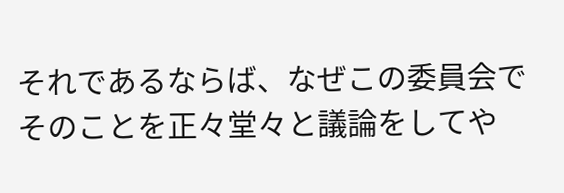それであるならば、なぜこの委員会でそのことを正々堂々と議論をしてや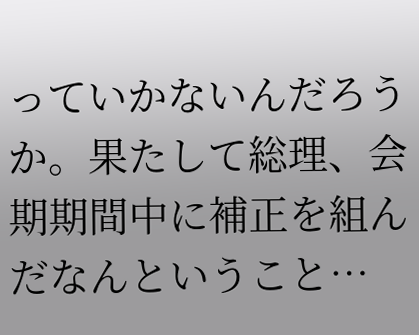っていかないんだろうか。果たして総理、会期期間中に補正を組んだなんということ…